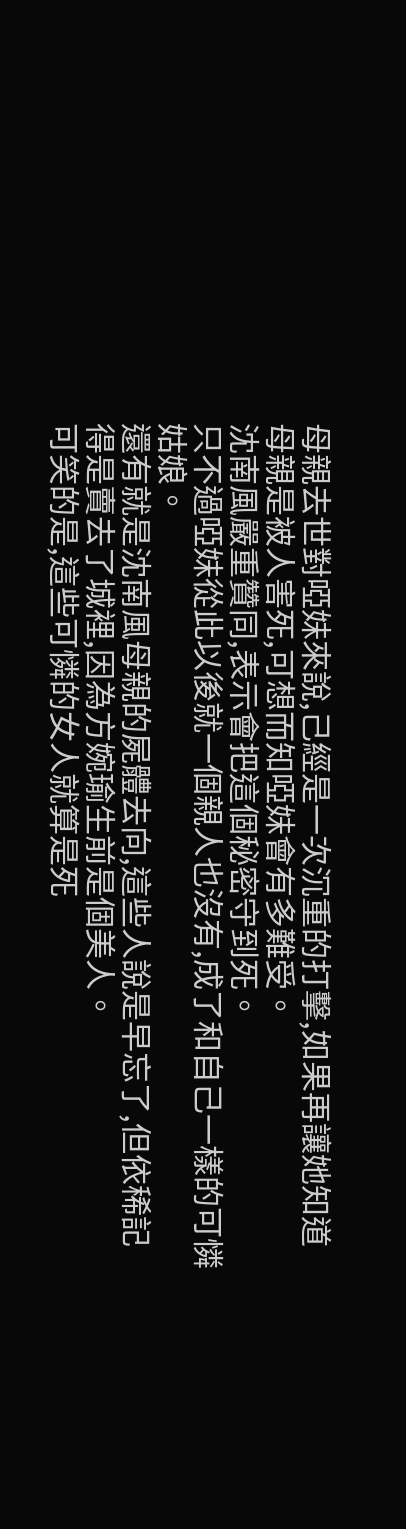母親去世對啞妹來說,己經是一次沉重的打擊,如果再讓她知道母親是被人害死,可想而知啞妹會有多難受。
沈南風嚴重贊同,表示會把這個秘密守到死。
只不過啞妹從此以後就一個親人也沒有,成了和自己一樣的可憐姑娘。
還有就是沈南風母親的屍體去向,這些人說是早忘了,但依稀記得是賣去了城裡,因為方婉瑜生前是個美人。
可笑的是,這些可憐的女人就算是死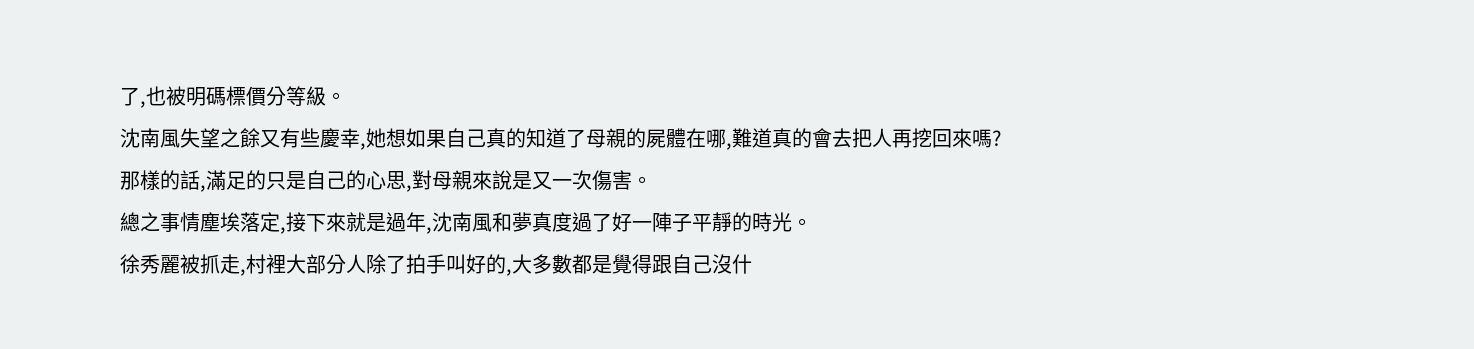了,也被明碼標價分等級。
沈南風失望之餘又有些慶幸,她想如果自己真的知道了母親的屍體在哪,難道真的會去把人再挖回來嗎?
那樣的話,滿足的只是自己的心思,對母親來說是又一次傷害。
總之事情塵埃落定,接下來就是過年,沈南風和夢真度過了好一陣子平靜的時光。
徐秀麗被抓走,村裡大部分人除了拍手叫好的,大多數都是覺得跟自己沒什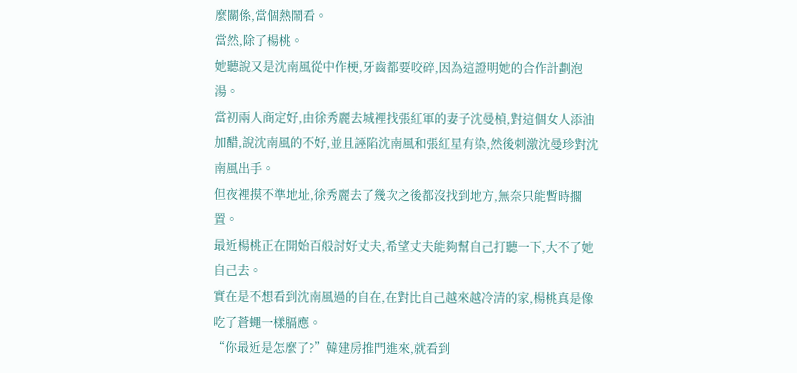麼關係,當個熱鬧看。
當然,除了楊桃。
她聽說又是沈南風從中作梗,牙齒都要咬碎,因為這證明她的合作計劃泡湯。
當初兩人商定好,由徐秀麗去城裡找張紅軍的妻子沈曼楨,對這個女人添油加醋,說沈南風的不好,並且誣陷沈南風和張紅星有染,然後刺激沈曼珍對沈南風出手。
但夜裡摸不準地址,徐秀麗去了幾次之後都沒找到地方,無奈只能暫時擱置。
最近楊桃正在開始百般討好丈夫,希望丈夫能夠幫自己打聽一下,大不了她自己去。
實在是不想看到沈南風過的自在,在對比自己越來越冷清的家,楊桃真是像吃了蒼蠅一樣膈應。
“你最近是怎麼了?”韓建房推門進來,就看到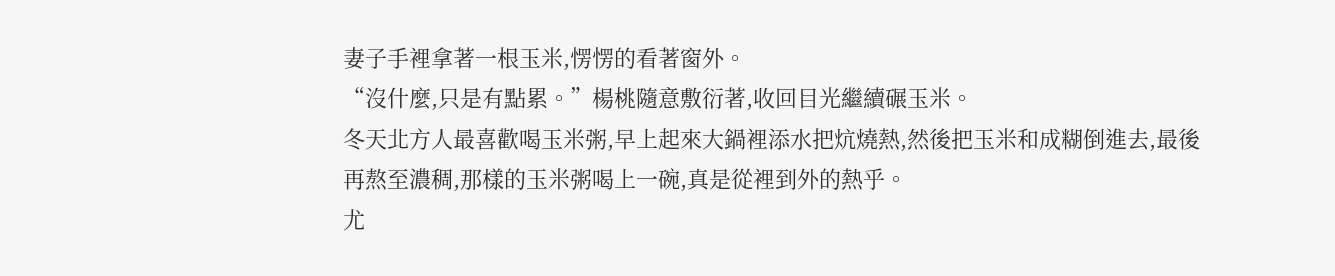妻子手裡拿著一根玉米,愣愣的看著窗外。
“沒什麼,只是有點累。”楊桃隨意敷衍著,收回目光繼續碾玉米。
冬天北方人最喜歡喝玉米粥,早上起來大鍋裡添水把炕燒熱,然後把玉米和成糊倒進去,最後再熬至濃稠,那樣的玉米粥喝上一碗,真是從裡到外的熱乎。
尤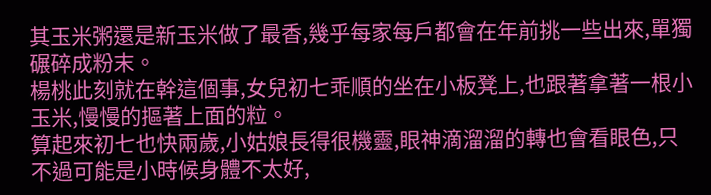其玉米粥還是新玉米做了最香,幾乎每家每戶都會在年前挑一些出來,單獨碾碎成粉末。
楊桃此刻就在幹這個事,女兒初七乖順的坐在小板凳上,也跟著拿著一根小玉米,慢慢的摳著上面的粒。
算起來初七也快兩歲,小姑娘長得很機靈,眼神滴溜溜的轉也會看眼色,只不過可能是小時候身體不太好,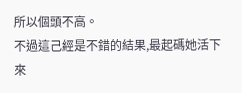所以個頭不高。
不過這己經是不錯的結果,最起碼她活下來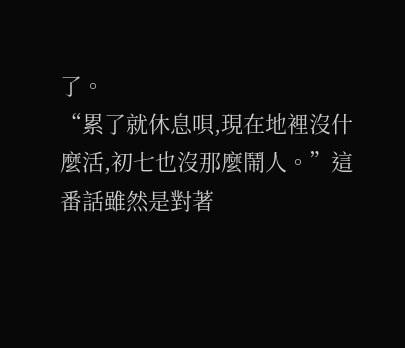了。
“累了就休息唄,現在地裡沒什麼活,初七也沒那麼鬧人。”這番話雖然是對著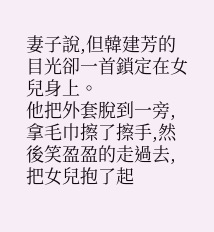妻子說,但韓建芳的目光卻一首鎖定在女兒身上。
他把外套脫到一旁,拿毛巾擦了擦手,然後笑盈盈的走過去,把女兒抱了起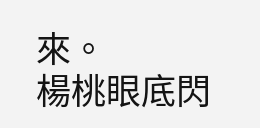來。
楊桃眼底閃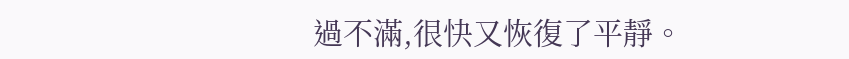過不滿,很快又恢復了平靜。